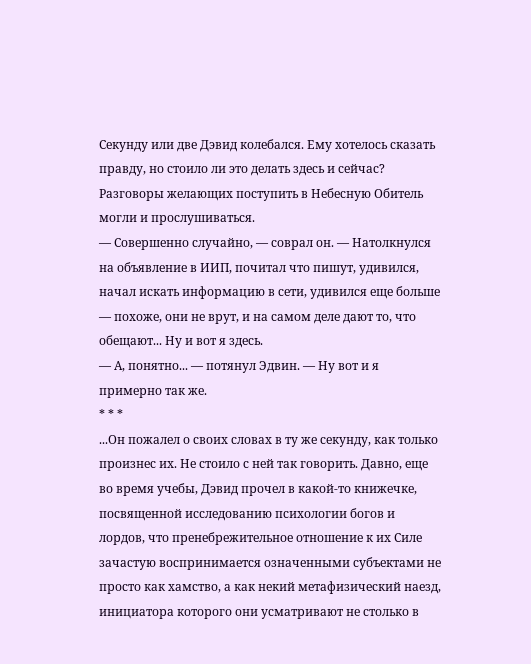Секунду или две Дэвид колебался. Ему хотелось сказать правду, но стоило ли это делать здесь и сейчас? Разговоры желающих поступить в Небесную Обитель могли и прослушиваться.
— Совершенно случайно, — соврал он. — Натолкнулся на объявление в ИИП, почитал что пишут, удивился, начал искать информацию в сети, удивился еще больше — похоже, они не врут, и на самом деле дают то, что обещают... Ну и вот я здесь.
— А, понятно... — потянул Эдвин. — Ну вот и я примерно так же.
* * *
...Он пожалел о своих словах в ту же секунду, как только произнес их. Не стоило с ней так говорить. Давно, еще во время учебы, Дэвид прочел в какой-то книжечке, посвященной исследованию психологии богов и лордов, что пренебрежительное отношение к их Силе зачастую воспринимается означенными субъектами не просто как хамство, а как некий метафизический наезд, инициатора которого они усматривают не столько в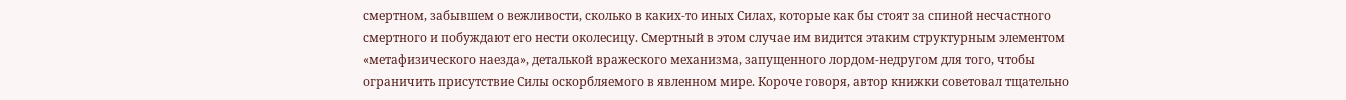смертном, забывшем о вежливости, сколько в каких-то иных Силах, которые как бы стоят за спиной несчастного смертного и побуждают его нести околесицу. Смертный в этом случае им видится этаким структурным элементом «метафизического наезда», деталькой вражеского механизма, запущенного лордом-недругом для того, чтобы ограничить присутствие Силы оскорбляемого в явленном мире. Короче говоря, автор книжки советовал тщательно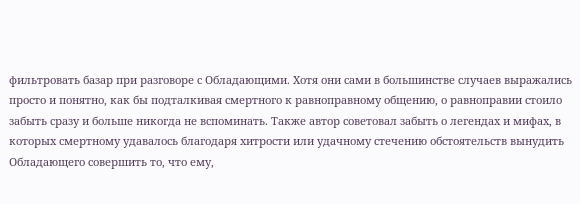фильтровать базар при разговоре с Обладающими. Хотя они сами в большинстве случаев выражались просто и понятно, как бы подталкивая смертного к равноправному общению, о равноправии стоило забыть сразу и больше никогда не вспоминать. Также автор советовал забыть о легендах и мифах, в которых смертному удавалось благодаря хитрости или удачному стечению обстоятельств вынудить Обладающего совершить то, что ему,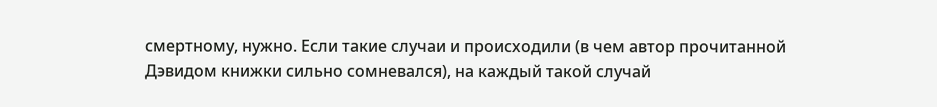смертному, нужно. Если такие случаи и происходили (в чем автор прочитанной Дэвидом книжки сильно сомневался), на каждый такой случай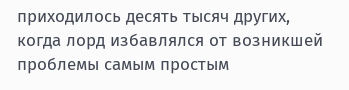приходилось десять тысяч других, когда лорд избавлялся от возникшей проблемы самым простым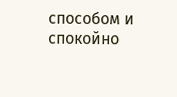способом и спокойно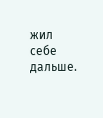жил себе дальше.